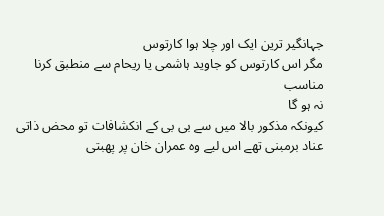جہانگیر ترین ایک اور چلا ہوا کارتوس
مگر اس کارتوس کو جاوید ہاشمی یا ریحام سے منطبق کرنا مناسب
نہ ہو گا
کیونکہ مذکور بالا میں سے بی بی کے انکشافات تو محض ذاتی
عناد برمبنی تھے اس لیے وہ عمران خان پر پھبتی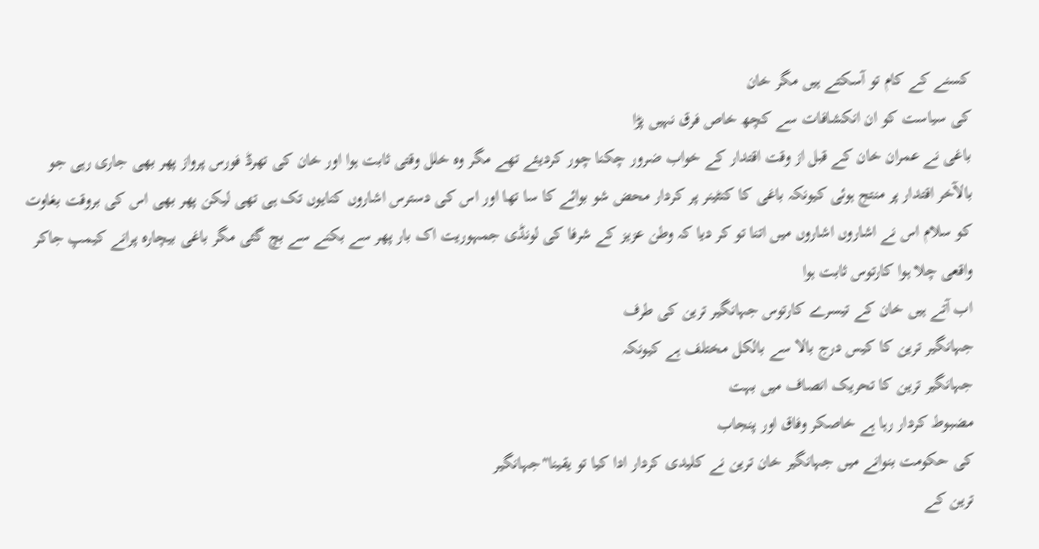کسنے کے کام تو آسکتے ہیں مگر خان
کی سیاست کو ان انکشافات سے کچھ خاص فرق نہیں پڑا
باغی نے عمران خان کے قبل از وقت اقتدار کے خواب ضرور چکنا چور کردیئے تھے مگر وہ خلل وقتی ثابت ہوا اور خان کی تھرڈ فورس پرواز پھر بھی جاری رہی جو بالآخر اقتدار پر منتج ہوئی کیونکہ باغی کا کنٹینر پر کردار محض شو بوائے کا سا تھا اور اس کی دسترس اشاروں کنایوں تک ہی تھی لیکن پھر بھی اس کی بروقت بغاوت کو سلام اس نے اشاروں اشاروں میں اتنا تو کر دیا کہ وطن عزیز کے شرفا کی لونڈی جمہوریت اک بار پھر سے بکنے سے بچ گئی مگر باغی بیچارہ پرانے کیمپ جاکر واقعی چلا ہوا کارتوس ثابت ہوا
اب آتے ہیں خان کے تیسرے کارتوس جہانگیر ترین کی طرف
جہانگیر ترین کا کیس درج بالا سے بالکل مختلف ہے کیونکہ
جہانگیر ترین کا تحریک انصاف میں بہت
مضبوط کردار رہا ہے خاصکر وفاق اور پنجاب
کی حکومت بنوانے میں جہانگیر خان ترین نے کلیدی کردار ادا کیا تو یقینا"جہانگیر
ترین کے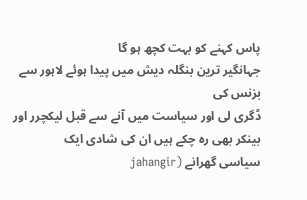پاس کہنے کو بہت کچھ ہو گا
جہانگیر ترین بنگلہ دیش میں پیدا ہوئے لاہور سے بزنس کی
ڈگری لی اور سیاست میں آنے سے قبل لیکچرر اور بینکر بھی رہ چکے ہیں ان کی شادی ایک
سیاسی گھرانے (jahangir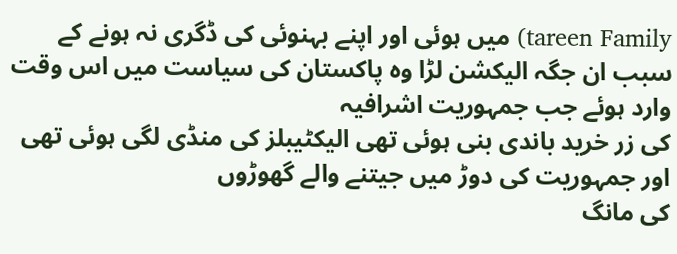tareen Family) میں ہوئی اور اپنے بہنوئی کی ڈگری نہ ہونے کے سبب ان جگہ الیکشن لڑا وہ پاکستان کی سیاست میں اس وقت وارد ہوئے جب جمہوریت اشرافیہ
کی زر خرید باندی بنی ہوئی تھی الیکٹیبلز کی منڈی لگی ہوئی تھی اور جمہوریت کی دوڑ میں جیتنے والے گھوڑوں
کی مانگ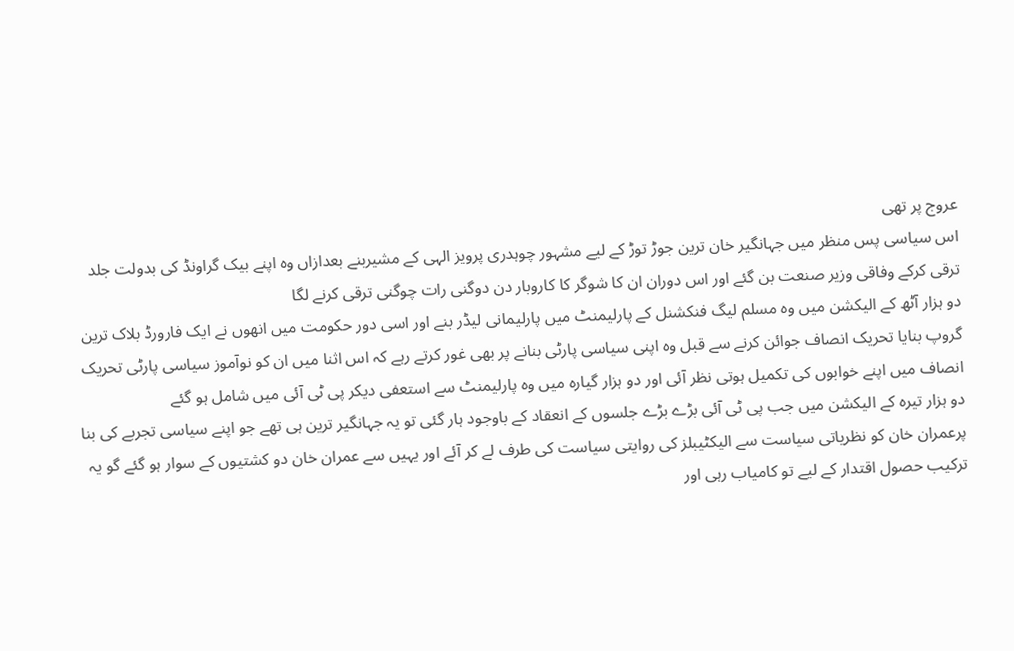عروج پر تھی
اس سیاسی پس منظر میں جہانگیر خان ترین جوڑ توڑ کے لیے مشہور چوہدری پرویز الہی کے مشیربنے بعدازاں وہ اپنے بیک گراونڈ کی بدولت جلد ترقی کرکے وفاقی وزیر صنعت بن گئے اور اس دوران ان کا شوگر کا کاروبار دن دوگنی رات چوگنی ترقی کرنے لگا
دو ہزار آٹھ کے الیکشن میں وہ مسلم لیگ فنکشنل کے پارلیمنٹ میں پارلیمانی لیڈر بنے اور اسی دور حکومت میں انھوں نے ایک فارورڈ بلاک ترین گروپ بنایا تحریک انصاف جوائن کرنے سے قبل وہ اپنی سیاسی پارٹی بنانے پر بھی غور کرتے رہے کہ اس اثنا میں ان کو نوآموز سیاسی پارٹی تحریک انصاف میں اپنے خوابوں کی تکمیل ہوتی نظر آئی اور دو ہزار گیارہ میں وہ پارلیمنٹ سے استعفی دیکر پی ٹی آئی میں شامل ہو گئے
دو ہزار تیرہ کے الیکشن میں جب پی ٹی آئی بڑے بڑے جلسوں کے انعقاد کے باوجود ہار گئی تو یہ جہانگیر ترین ہی تھے جو اپنے سیاسی تجربے کی بنا پرعمران خان کو نظریاتی سیاست سے الیکٹیبلز کی روایتی سیاست کی طرف لے کر آئے اور یہیں سے عمران خان دو کشتیوں کے سوار ہو گئے گو یہ ترکیب حصول اقتدار کے لیے تو کامیاب رہی اور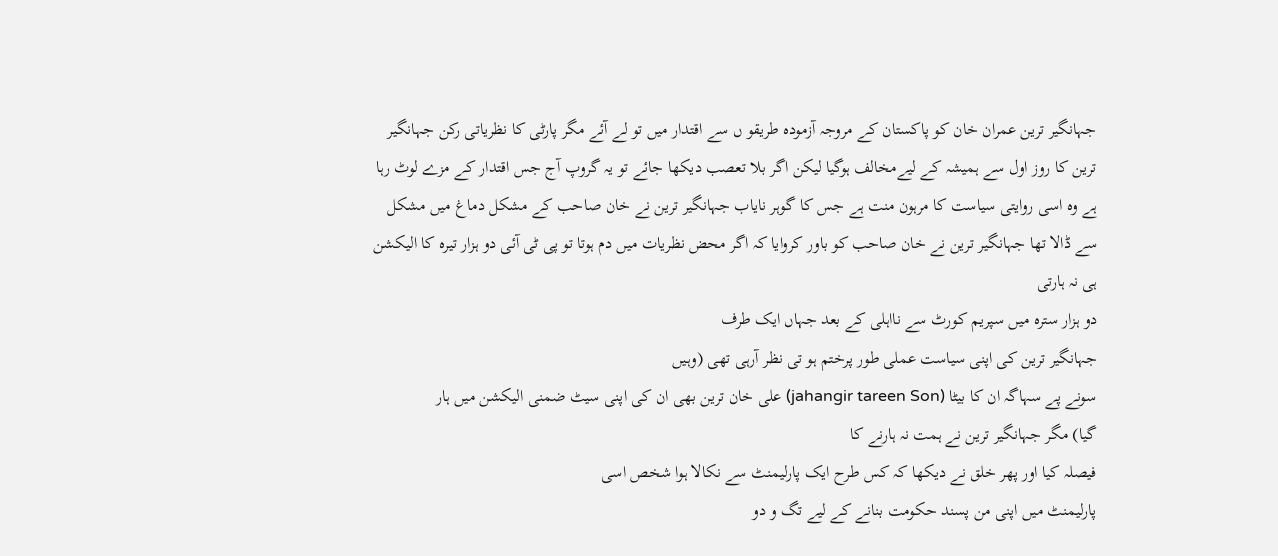جہانگیر ترین عمران خان کو پاکستان کے مروجہ آزمودہ طریقو ں سے اقتدار میں تو لے آئے مگر پارٹی کا نظریاتی رکن جہانگیر ترین کا روز اول سے ہمیشہ کے لیےمخالف ہوگیا لیکن اگر بلا تعصب دیکھا جائے تو یہ گروپ آج جس اقتدار کے مزے لوٹ رہا ہے وہ اسی روایتی سیاست کا مرہون منت ہے جس کا گوہر نایاب جہانگیر ترین نے خان صاحب کے مشکل دماغ میں مشکل سے ڈالا تھا جہانگیر ترین نے خان صاحب کو باور کروایا کہ اگر محض نظریات میں دم ہوتا تو پی ٹی آئی دو ہزار تیرہ کا الیکشن ہی نہ ہارتی
دو ہزار سترہ میں سپریم کورٹ سے نااہلی کے بعد جہاں ایک طرف
جہانگیر ترین کی اپنی سیاست عملی طور پرختم ہو تی نظر آرہی تھی (وہیں
سونے پے سہاگہ ان کا بیٹا (jahangir tareen Son) علی خان ترین بھی ان کی اپنی سیٹ ضمنی الیکشن میں ہار
گیا) مگر جہانگیر ترین نے ہمت نہ ہارنے کا
فیصلہ کیا اور پھر خلق نے دیکھا کہ کس طرح ایک پارلیمنٹ سے نکالا ہوا شخص اسی
پارلیمنٹ میں اپنی من پسند حکومت بنانے کے لیے تگ و دو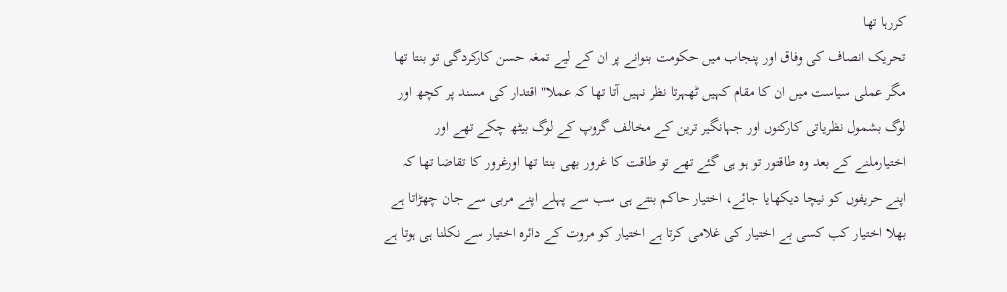کررہا تھا
تحریک انصاف کی وفاق اور پنجاب میں حکومت بنوانے پر ان کے لیے تمغہ حسن کارکردگی تو بنتا تھا مگر عملی سیاست میں ان کا مقام کہیں ٹھہرتا نظر نہیں آتا تھا کہ عملا" اقتدار کی مسند پر کچھ اور لوگ بشمول نظریاتی کارکنوں اور جہانگیر ترین کے مخالف گروپ کے لوگ بیٹھ چکے تھے اور اختیارملنے کے بعد وہ طاقتور تو ہو ہی گئے تھے تو طاقت کا غرور بھی بنتا تھا اورغرور کا تقاضا تھا کہ اپنے حریفوں کو نیچا دیکھایا جائے، اختیار حاکم بنتے ہی سب سے پہلے اپنے مربی سے جان چھڑاتا ہے بھلا اختیار کب کسی بے اختیار کی غلامی کرتا ہے اختیار کو مروت کے دائرہ اختیار سے نکلنا ہی ہوتا ہے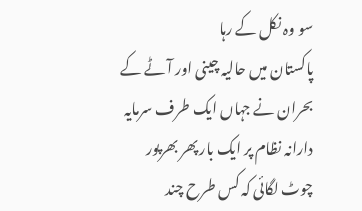سو وہ نکل کے رہا
پاکستان میں حالیہ چینی اور آٹے کے بحران نے جہاں ایک طرف سرمایہ دارانہ نظام پر ایک بار پھر بھرپور چوٹ لگائی کہ کس طرح چند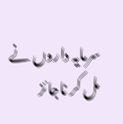سرمایہ داروں نے مل کر ناجائز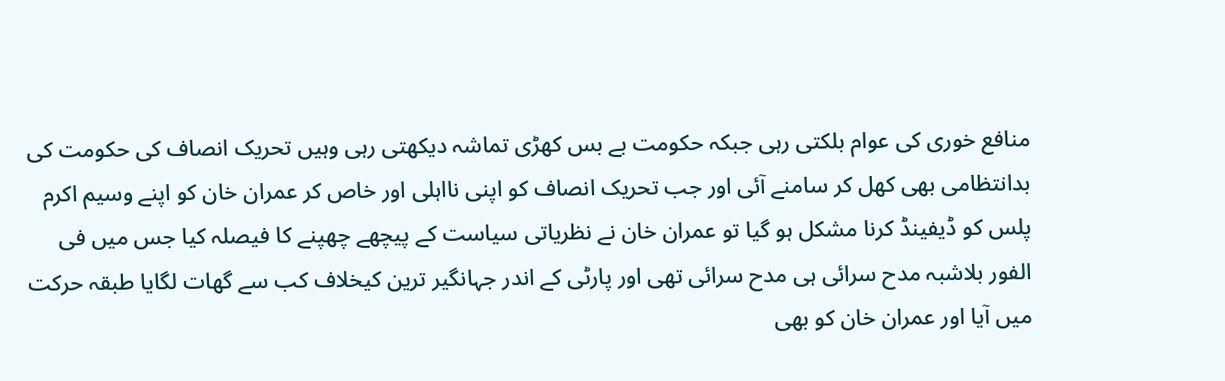منافع خوری کی عوام بلکتی رہی جبکہ حکومت بے بس کھڑی تماشہ دیکھتی رہی وہیں تحریک انصاف کی حکومت کی بدانتظامی بھی کھل کر سامنے آئی اور جب تحریک انصاف کو اپنی نااہلی اور خاص کر عمران خان کو اپنے وسیم اکرم پلس کو ڈیفینڈ کرنا مشکل ہو گیا تو عمران خان نے نظریاتی سیاست کے پیچھے چھپنے کا فیصلہ کیا جس میں فی الفور بلاشبہ مدح سرائی ہی مدح سرائی تھی اور پارٹی کے اندر جہانگیر ترین کیخلاف کب سے گھات لگایا طبقہ حرکت میں آیا اور عمران خان کو بھی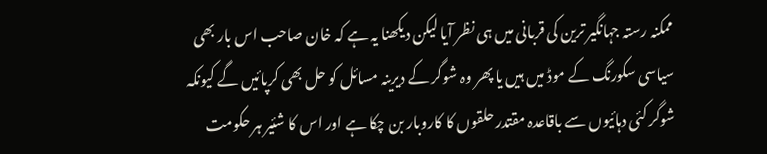ممکنہ رستہ جہانگیر ترین کی قربانی میں ہی نظر آیا لیکن دیکھنا یہ ہے کہ خان صاحب اس بار بھی سیاسی سکورنگ کے موڈ میں ہیں یا پھر وہ شوگر کے دیرینہ مسائل کو حل بھی کرپائیں گے کیونکہ شوگر کئی دہائیوں سے باقاعدہ مقتدر حلقوں کا کاروبار بن چکا ہے اور اس کا شئیر ہر حکومت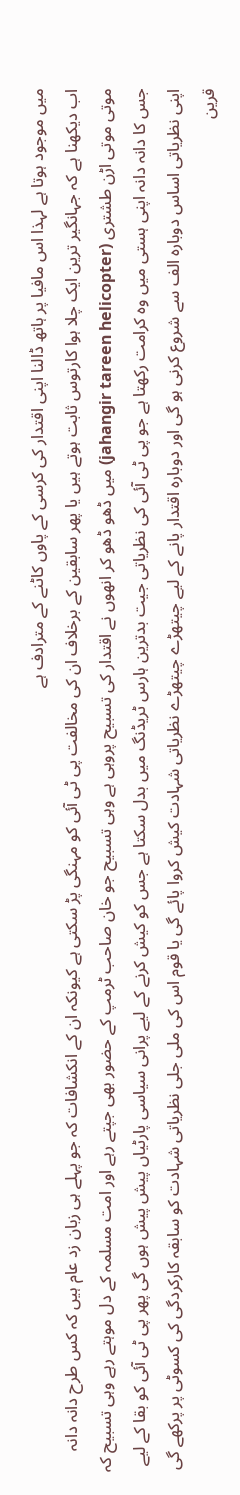میں موجود ہوتا ہے لہذا اس مافیا پر ہاتھ ڈالنا اپنی اقتدار کی کرسی کے پاوں کاٹنے کے مترادف ہے
اب دیکھنا ہے کہ جہانگیر ترین ایک چلا ہوا کارتوس ثابت ہوتے ہیں یا پھر سابقین کے برخلاف ان کی مخالفت پی ٹی آئی کو مہنگی پڑ سکتی ہے کیونکہ ان کے انکشافات کہ جو پہلے ہی زبان زد عام ہیں کہ کس طرح دانہ دانہ موتی موتی اڑن طشتری (jahangir tareen helicopter) میں ڈھو ڈھو کر انھوں نے اقتدار کی تسبیح پروہی ہے وہی تسبیح جو خان صاحب ٹرمپ کے حضور بھی جپتے رہے اور امت مسلمہ کے دل موہتے رہے وہی تسبیح کہ جس کا دانہ دانہ اپنی ہستی میں وہ کرامت رکھتا ہے جو پی ٹی آئی کی نظریاتی جیت بدترین ہارس ٹریڈنگ میں بدل سکتا ہے جس کو کیش کرنے کے لیے پرانی سیاسی پارٹیاں پیش پیش ہوں گی پھر پی ٹی آئی کو بقا کے لیے اپنی نظریاتی اساس دوبارہ الف سے شروع کرنی ہو گی اور دوبارہ اقتدار پانے کے لیے چیتھڑے چیتھڑے نظریاتی شہادت کیش کروا پائے گی یا قوم اس کی ملی جلی نظریاتی شہادت کو سابقہ کارکردگی کی کسوٹی پر پرکھے گی
قرین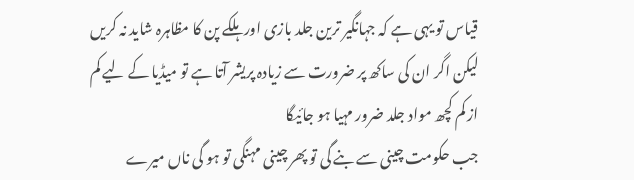قیاس تو یہی ہے کہ جہانگیر ترین جلد بازی اور ہلکے پن کا مظاہرہ شاید نہ کریں لیکن اگر ان کی ساکھ پر ضرورت سے زیادہ پریشر آتا ہے تو میڈیا کے لیے کم از کم کچھ مواد جلد ضرور مہیا ہو جائیگا
جب حکومت چینی سے بنے گی تو پھر چینی مہنگی تو ہو گی ناں میرے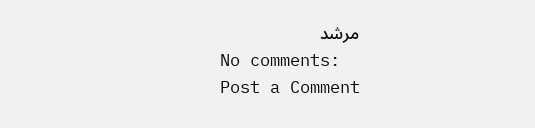مرشد
No comments:
Post a Comment